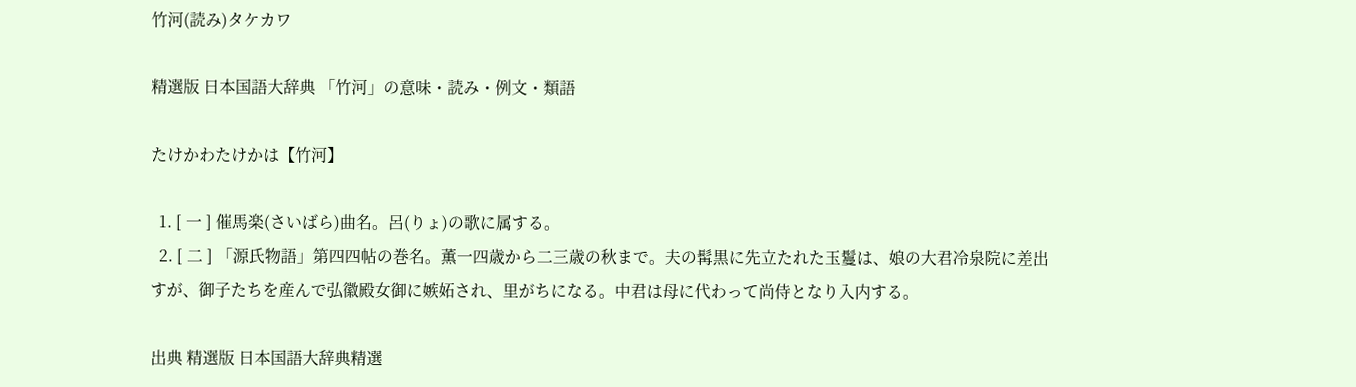竹河(読み)タケカワ

精選版 日本国語大辞典 「竹河」の意味・読み・例文・類語

たけかわたけかは【竹河】

  1. [ 一 ] 催馬楽(さいばら)曲名。呂(りょ)の歌に属する。
  2. [ 二 ] 「源氏物語」第四四帖の巻名。薫一四歳から二三歳の秋まで。夫の髯黒に先立たれた玉鬘は、娘の大君冷泉院に差出すが、御子たちを産んで弘徽殿女御に嫉妬され、里がちになる。中君は母に代わって尚侍となり入内する。

出典 精選版 日本国語大辞典精選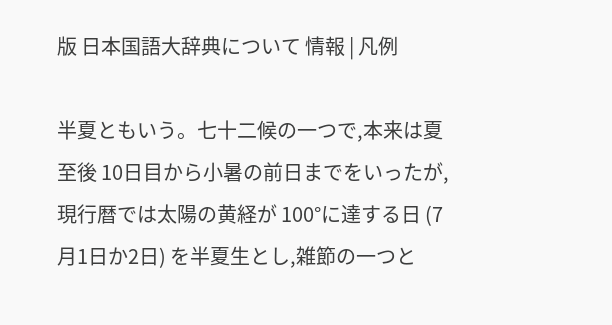版 日本国語大辞典について 情報 | 凡例

半夏ともいう。七十二候の一つで,本来は夏至後 10日目から小暑の前日までをいったが,現行暦では太陽の黄経が 100°に達する日 (7月1日か2日) を半夏生とし,雑節の一つと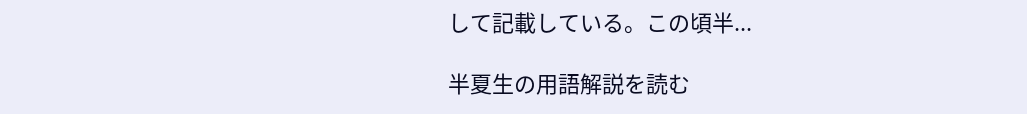して記載している。この頃半...

半夏生の用語解説を読む